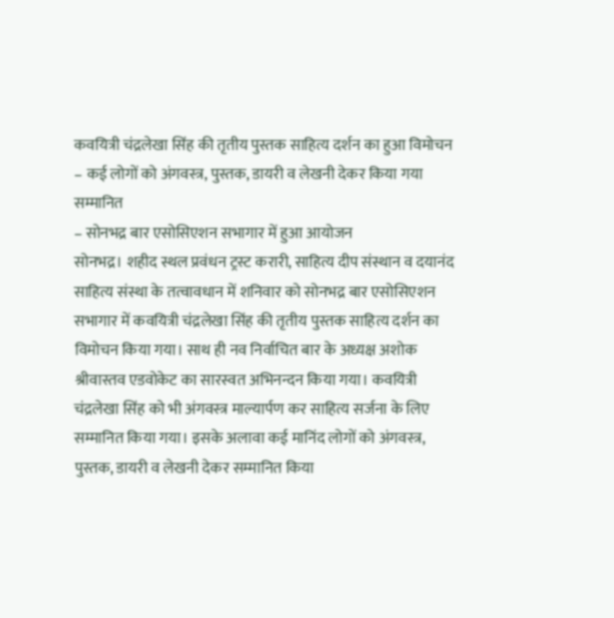कवयित्री चंद्रलेखा सिंह की तृतीय पुस्तक साहित्य दर्शन का हुआ विमोचन
– कई लोगों को अंगवस्त्र, पुस्तक, डायरी व लेखनी देकर किया गया सम्मानित
– सोनभद्र बार एसोसिएशन सभागार में हुआ आयोजन
सोनभद्र। शहीद स्थल प्रवंधन ट्रस्ट करारी, साहित्य दीप संस्थान व दयानंद साहित्य संस्था के तत्वावधान में शनिवार को सोनभद्र बार एसोसिएशन सभागार में कवयित्री चंद्रलेखा सिंह की तृतीय पुस्तक साहित्य दर्शन का विमोचन किया गया। साथ ही नव निर्वाचित बार के अध्यक्ष अशोक श्रीवास्तव एडवोकेट का सारस्वत अभिनन्दन किया गया। कवयित्री चंद्रलेखा सिंह को भी अंगवस्त्र माल्यार्पण कर साहित्य सर्जना के लिए सम्मानित किया गया। इसके अलावा कई मानिंद लोगों को अंगवस्त्र, पुस्तक, डायरी व लेखनी देकर सम्मानित किया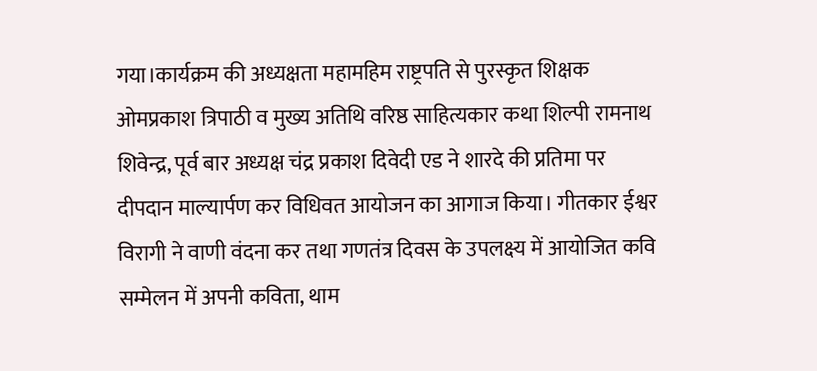गया।कार्यक्रम की अध्यक्षता महामहिम राष्ट्रपति से पुरस्कृत शिक्षक ओमप्रकाश त्रिपाठी व मुख्य अतिथि वरिष्ठ साहित्यकार कथा शिल्पी रामनाथ शिवेन्द्र, पूर्व बार अध्यक्ष चंद्र प्रकाश दिवेदी एड ने शारदे की प्रतिमा पर दीपदान माल्यार्पण कर विधिवत आयोजन का आगाज किया। गीतकार ईश्वर विरागी ने वाणी वंदना कर तथा गणतंत्र दिवस के उपलक्ष्य में आयोजित कवि सम्मेलन में अपनी कविता, थाम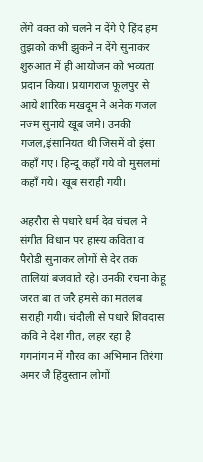लेंगे वक्त को चलने न देंगे ऐ हिंद हम तुझको कभी झुकने न देंगे सुनाकर शुरुआत में ही आयोजन को भव्यता प्रदान किया। प्रयागराज फूलपुर से आये शारिक मखदूम ने अनेक गजल नज्म सुनाये खूब जमे। उनकी गजल,इंसानियत थी जिसमें वो इंसा कहाँ गए। हिन्दू कहाँ गये वो मुसलमां कहाँ गये। खूब सराही गयी।

अहरौरा से पधारे धर्म देव चंचल ने संगीत विधान पर हास्य कविता व पैरोडी सुनाकर लोगों से देर तक तालियां बजवाते रहे। उनकी रचना केहू जरत बा त जरै हमसे का मतलब सराही गयी। चंदौली से पधारे शिवदास कवि ने देश गीत, लहर रहा है गगनांगन में गौरव का अभिमान तिरंगा अमर जै हिंदुस्तान लोगों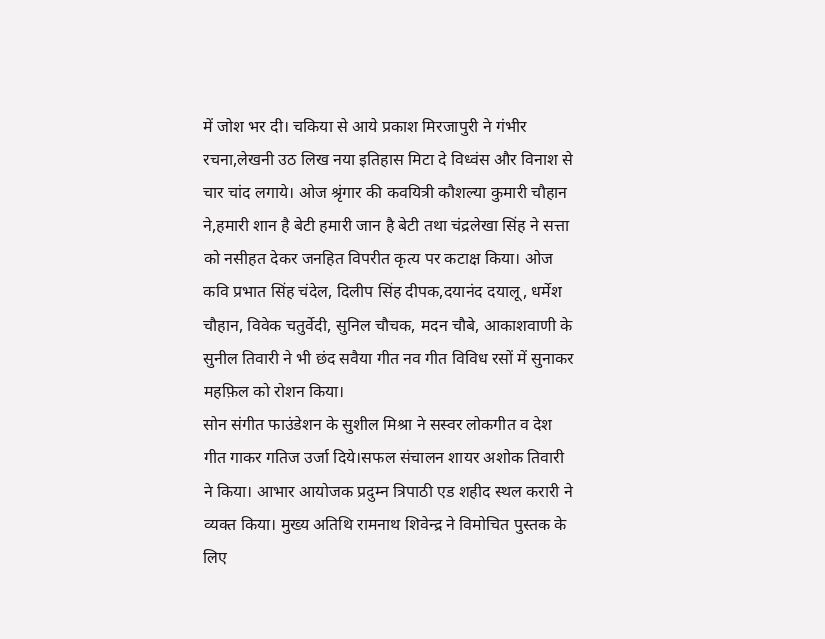में जोश भर दी। चकिया से आये प्रकाश मिरजापुरी ने गंभीर रचना,लेखनी उठ लिख नया इतिहास मिटा दे विध्वंस और विनाश से चार चांद लगाये। ओज श्रृंगार की कवयित्री कौशल्या कुमारी चौहान ने,हमारी शान है बेटी हमारी जान है बेटी तथा चंद्रलेखा सिंह ने सत्ता को नसीहत देकर जनहित विपरीत कृत्य पर कटाक्ष किया। ओज कवि प्रभात सिंह चंदेल, दिलीप सिंह दीपक,दयानंद दयालू, धर्मेश चौहान, विवेक चतुर्वेदी, सुनिल चौचक, मदन चौबे, आकाशवाणी के सुनील तिवारी ने भी छंद सवैया गीत नव गीत विविध रसों में सुनाकर महफ़िल को रोशन किया।
सोन संगीत फाउंडेशन के सुशील मिश्रा ने सस्वर लोकगीत व देश गीत गाकर गतिज उर्जा दिये।सफल संचालन शायर अशोक तिवारी ने किया। आभार आयोजक प्रदुम्न त्रिपाठी एड शहीद स्थल करारी ने व्यक्त किया। मुख्य अतिथि रामनाथ शिवेन्द्र ने विमोचित पुस्तक के लिए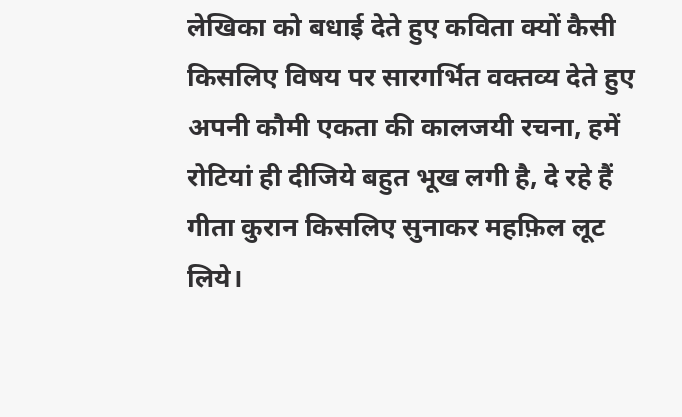लेखिका को बधाई देते हुए कविता क्यों कैसी किसलिए विषय पर सारगर्भित वक्तव्य देते हुए अपनी कौमी एकता की कालजयी रचना, हमें रोटियां ही दीजिये बहुत भूख लगी है, दे रहे हैं गीता कुरान किसलिए सुनाकर महफ़िल लूट लिये।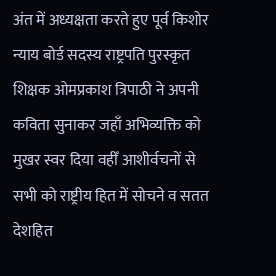अंत में अध्यक्षता करते हुए पूर्व किशोर न्याय बोर्ड सदस्य राष्ट्रपति पुरस्कृत शिक्षक ओमप्रकाश त्रिपाठी ने अपनी कविता सुनाकर जहाँ अभिव्यक्ति को मुखर स्वर दिया वहीँ आशीर्वचनों से सभी को राष्ट्रीय हित में सोचने व सतत देशहित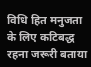विधि हित मनुजता के लिए कटिबद्ध रहना जरूरी बताया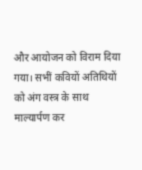और आयोजन को विराम दिया गया। सभीं कवियों अतिथियों को अंग वस्त्र के साथ माल्यार्पण कर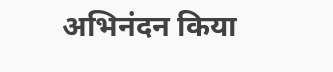अभिनंदन किया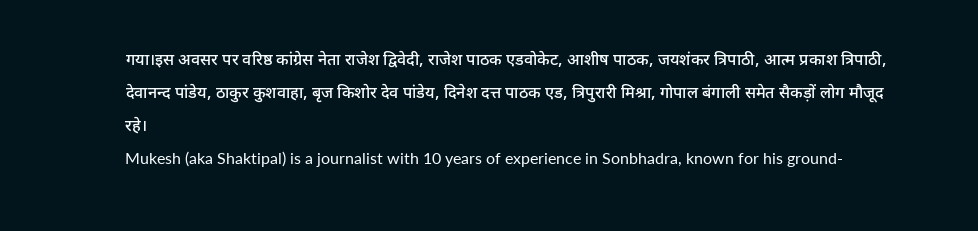गया।इस अवसर पर वरिष्ठ कांग्रेस नेता राजेश द्विवेदी, राजेश पाठक एडवोकेट, आशीष पाठक, जयशंकर त्रिपाठी, आत्म प्रकाश त्रिपाठी, देवानन्द पांडेय, ठाकुर कुशवाहा, बृज किशोर देव पांडेय, दिनेश दत्त पाठक एड, त्रिपुरारी मिश्रा, गोपाल बंगाली समेत सैकड़ों लोग मौजूद रहे।
Mukesh (aka Shaktipal) is a journalist with 10 years of experience in Sonbhadra, known for his ground-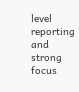level reporting and strong focus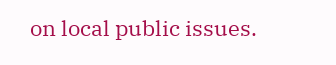on local public issues.